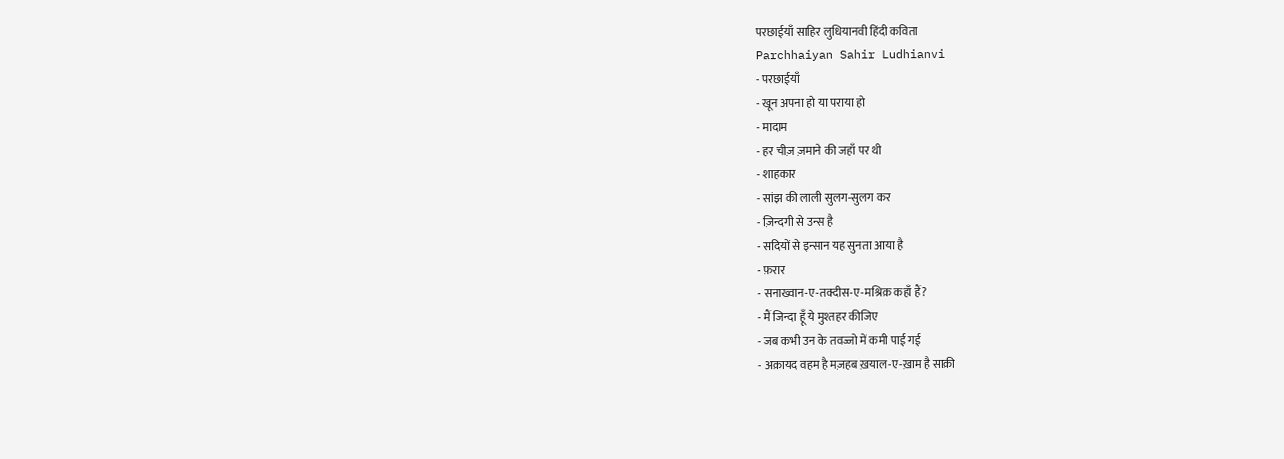परछाईयाँ साहिर लुधियानवी हिंदी कविता
Parchhaiyan Sahir Ludhianvi
- परछाईयाँ
- खून अपना हो या पराया हो
- मादाम
- हर चीज़ ज़माने की जहाँ पर थी
- शाहकार
- सांझ की लाली सुलग-सुलग कर
- ज़िन्दगी से उन्स है
- सदियों से इन्सान यह सुनता आया है
- फ़रार
- सनाख्वान-ए-तक्दीस-ए-मश्रिक़ कहाँ हैं?
- मैं जिन्दा हूँ ये मुश्तहर कीजिए
- जब कभी उन के तवज्जो में कमी पाई गई
- अक़ायद वहम है मज़हब ख़याल-ए-ख़ाम है साक़ी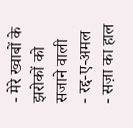- मेरे ख्वाबों के झरोकों को सजाने वाली
- रद्द-ए-अमल
- सज़ा का हाल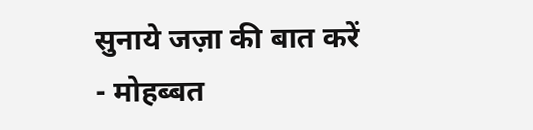सुनाये जज़ा की बात करें
- मोहब्बत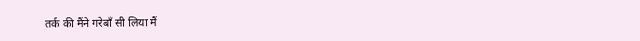तर्क की मैंने गरेबाँ सी लिया मैं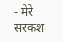- मेरे सरकश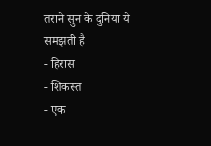तराने सुन के दुनिया ये समझती है
- हिरास
- शिकस्त
- एक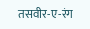तसवीर-ए-रंग